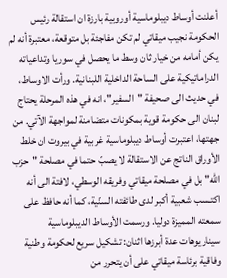أعلنت أوساط ديبلوماسية أوروبية بارزة ان استقالة رئيس الحكومة نجيب ميقاتي لم تكن مفاجئة بل متوقعة، معتبرة أنه لم يكن أمامه من خيار ثان وسط ما يحصل في سوريا وتداعياته الدراماتيكية على الساحة الداخلية اللبنانية. ورأت الاوساط، في حديث الى صحيفة "السفير"، انه في هذه المرحلة يحتاج لبنان الى حكومة قوية بمكونات متضامنة لمواجهة الآتي. من جهتها، اعتبرت أوساط ديبلوماسية غربية في بيروت ان خلط الأوراق الناتج عن الاستقالة لا يصبّ حتما في مصلحة "حزب الله" بل في مصلحة ميقاتي وفريقه الوسطي، لافتة الى أنه اكتـسب شعبية أكبر لدى طائفته السنّية، كما أنه حافظ على سمعته المميزة دوليا. ورسمت الأوساط الديبلوماسية سيناريوهات عدة أبرزها اثنان: تشكيل سريع لحكومة وطنية وفاقية برئاسة ميقاتي على أن يتحرر من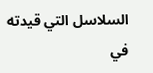السلاسل التي قيدته في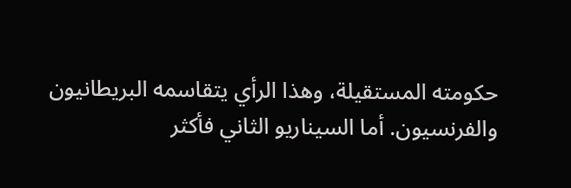حكومته المستقيلة، وهذا الرأي يتقاسمه البريطانيون والفرنسيون. أما السيناريو الثاني فأكثر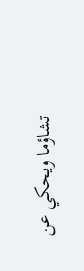تشاؤما ويحكي عن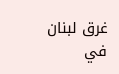غرق لبنان في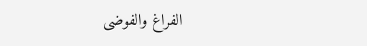الفراغ والفوضى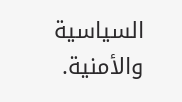السياسية والأمنية.